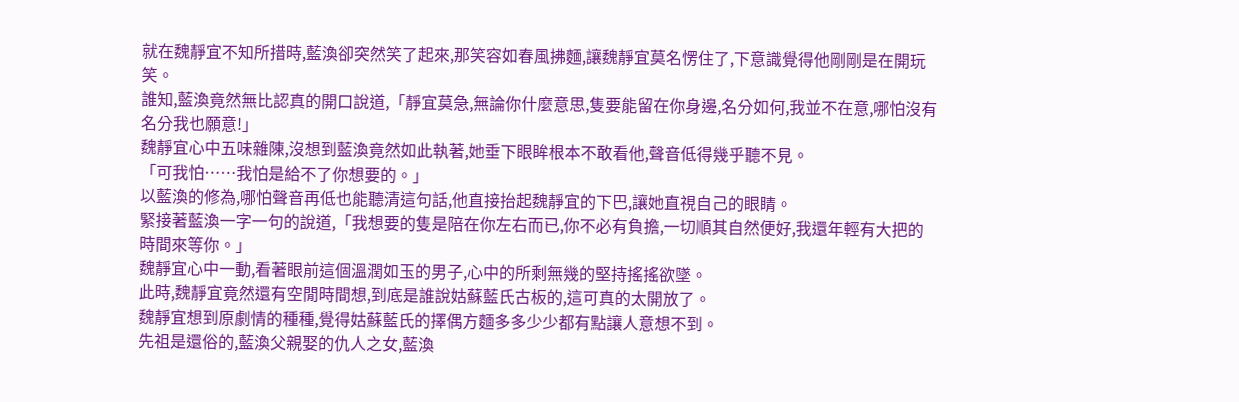就在魏靜宜不知所措時,藍渙卻突然笑了起來,那笑容如春風拂麵,讓魏靜宜莫名愣住了,下意識覺得他剛剛是在開玩笑。
誰知,藍渙竟然無比認真的開口說道,「靜宜莫急,無論你什麼意思,隻要能留在你身邊,名分如何,我並不在意,哪怕沒有名分我也願意!」
魏靜宜心中五味雜陳,沒想到藍渙竟然如此執著,她垂下眼眸根本不敢看他,聲音低得幾乎聽不見。
「可我怕……我怕是給不了你想要的。」
以藍渙的修為,哪怕聲音再低也能聽清這句話,他直接抬起魏靜宜的下巴,讓她直視自己的眼睛。
緊接著藍渙一字一句的說道,「我想要的隻是陪在你左右而已,你不必有負擔,一切順其自然便好,我還年輕有大把的時間來等你。」
魏靜宜心中一動,看著眼前這個溫潤如玉的男子,心中的所剩無幾的堅持搖搖欲墜。
此時,魏靜宜竟然還有空閒時間想,到底是誰說姑蘇藍氏古板的,這可真的太開放了。
魏靜宜想到原劇情的種種,覺得姑蘇藍氏的擇偶方麵多多少少都有點讓人意想不到。
先祖是還俗的,藍渙父親娶的仇人之女,藍渙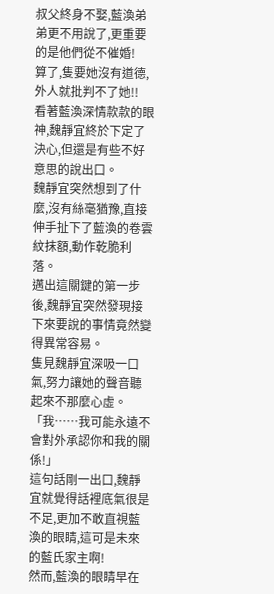叔父終身不娶,藍渙弟弟更不用說了,更重要的是他們從不催婚!
算了,隻要她沒有道德,外人就批判不了她!!
看著藍渙深情款款的眼神,魏靜宜終於下定了決心,但還是有些不好意思的說出口。
魏靜宜突然想到了什麼,沒有絲毫猶豫,直接伸手扯下了藍渙的卷雲紋抹額,動作乾脆利落。
邁出這關鍵的第一步後,魏靜宜突然發現接下來要說的事情竟然變得異常容易。
隻見魏靜宜深吸一口氣,努力讓她的聲音聽起來不那麼心虛。
「我……我可能永遠不會對外承認你和我的關係!」
這句話剛一出口,魏靜宜就覺得話裡底氣很是不足,更加不敢直視藍渙的眼睛,這可是未來的藍氏家主啊!
然而,藍渙的眼睛早在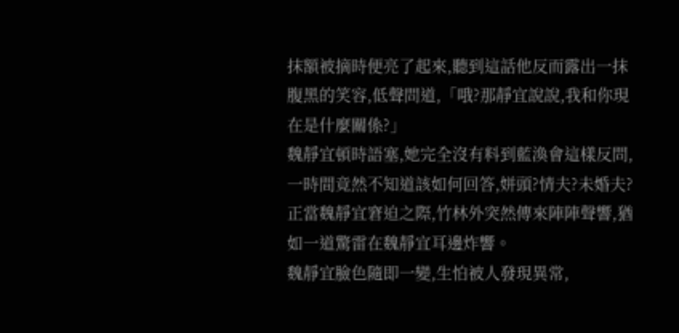抹額被摘時便亮了起來,聽到這話他反而露出一抹腹黑的笑容,低聲問道,「哦?那靜宜說說,我和你現在是什麼關係?」
魏靜宜頓時語塞,她完全沒有料到藍渙會這樣反問,一時間竟然不知道該如何回答,姘頭?情夫?未婚夫?
正當魏靜宜窘迫之際,竹林外突然傳來陣陣聲響,猶如一道驚雷在魏靜宜耳邊炸響。
魏靜宜臉色隨即一變,生怕被人發現異常,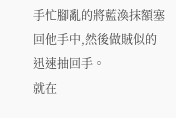手忙腳亂的將藍渙抹額塞回他手中,然後做賊似的迅速抽回手。
就在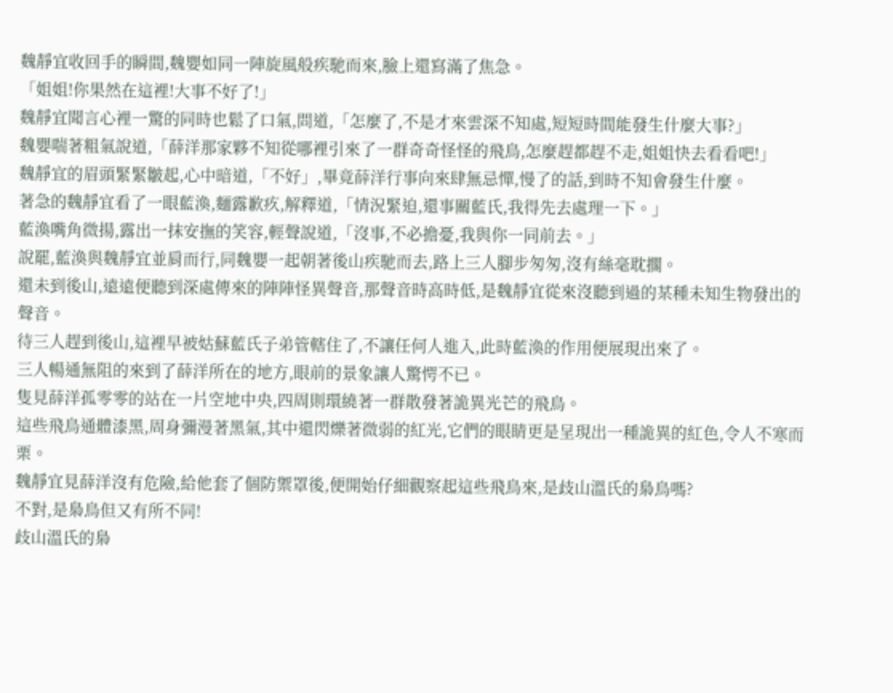魏靜宜收回手的瞬間,魏嬰如同一陣旋風般疾馳而來,臉上還寫滿了焦急。
「姐姐!你果然在這裡!大事不好了!」
魏靜宜聞言心裡一驚的同時也鬆了口氣,問道,「怎麼了,不是才來雲深不知處,短短時間能發生什麼大事?」
魏嬰喘著粗氣說道,「薛洋那家夥不知從哪裡引來了一群奇奇怪怪的飛鳥,怎麼趕都趕不走,姐姐快去看看吧!」
魏靜宜的眉頭緊緊皺起,心中暗道,「不好」,畢竟薛洋行事向來肆無忌憚,慢了的話,到時不知會發生什麼。
著急的魏靜宜看了一眼藍渙,麵露歉疚,解釋道,「情況緊迫,還事關藍氏,我得先去處理一下。」
藍渙嘴角微揚,露出一抹安撫的笑容,輕聲說道,「沒事,不必擔憂,我與你一同前去。」
說罷,藍渙與魏靜宜並肩而行,同魏嬰一起朝著後山疾馳而去,路上三人腳步匆匆,沒有絲毫耽擱。
還未到後山,遠遠便聽到深處傳來的陣陣怪異聲音,那聲音時高時低,是魏靜宜從來沒聽到過的某種未知生物發出的聲音。
待三人趕到後山,這裡早被姑蘇藍氏子弟管轄住了,不讓任何人進入,此時藍渙的作用便展現出來了。
三人暢通無阻的來到了薛洋所在的地方,眼前的景象讓人驚愕不已。
隻見薛洋孤零零的站在一片空地中央,四周則環繞著一群散發著詭異光芒的飛鳥。
這些飛鳥通體漆黑,周身彌漫著黑氣,其中還閃爍著微弱的紅光,它們的眼睛更是呈現出一種詭異的紅色,令人不寒而栗。
魏靜宜見薛洋沒有危險,給他套了個防禦罩後,便開始仔細觀察起這些飛鳥來,是歧山溫氏的梟鳥嗎?
不對,是梟鳥但又有所不同!
歧山溫氏的梟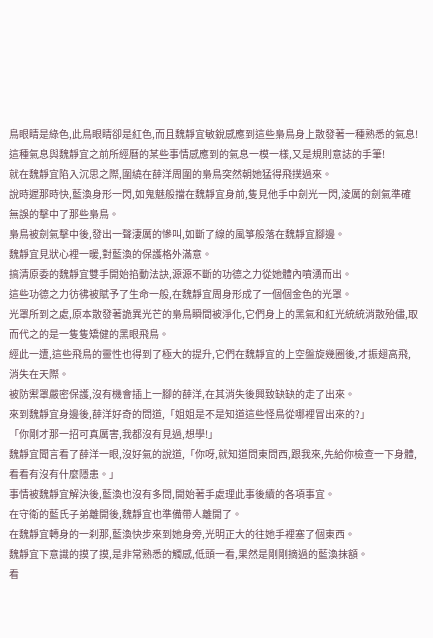鳥眼睛是綠色,此鳥眼睛卻是紅色,而且魏靜宜敏銳感應到這些梟鳥身上散發著一種熟悉的氣息!
這種氣息與魏靜宜之前所經曆的某些事情感應到的氣息一模一樣,又是規則意誌的手筆!
就在魏靜宜陷入沉思之際,圍繞在薛洋周圍的梟鳥突然朝她猛得飛撲過來。
說時遲那時快,藍渙身形一閃,如鬼魅般擋在魏靜宜身前,隻見他手中劍光一閃,淩厲的劍氣準確無誤的擊中了那些梟鳥。
梟鳥被劍氣擊中後,發出一聲淒厲的慘叫,如斷了線的風箏般落在魏靜宜腳邊。
魏靜宜見狀心裡一暖,對藍渙的保護格外滿意。
搞清原委的魏靜宜雙手開始掐動法訣,源源不斷的功德之力從她體內噴湧而出。
這些功德之力彷彿被賦予了生命一般,在魏靜宜周身形成了一個個金色的光罩。
光罩所到之處,原本散發著詭異光芒的梟鳥瞬間被淨化,它們身上的黑氣和紅光統統消散殆儘,取而代之的是一隻隻矯健的黑眼飛鳥。
經此一遭,這些飛鳥的靈性也得到了極大的提升,它們在魏靜宜的上空盤旋幾圈後,才振翅高飛,消失在天際。
被防禦罩嚴密保護,沒有機會插上一腳的薛洋,在其消失後興致缺缺的走了出來。
來到魏靜宜身邊後,薛洋好奇的問道,「姐姐是不是知道這些怪鳥從哪裡冒出來的?」
「你剛才那一招可真厲害,我都沒有見過,想學!」
魏靜宜聞言看了薛洋一眼,沒好氣的說道,「你呀,就知道問東問西,跟我來,先給你檢查一下身體,看看有沒有什麼隱患。」
事情被魏靜宜解決後,藍渙也沒有多問,開始著手處理此事後續的各項事宜。
在守衛的藍氏子弟離開後,魏靜宜也準備帶人離開了。
在魏靜宜轉身的一刹那,藍渙快步來到她身旁,光明正大的往她手裡塞了個東西。
魏靜宜下意識的摸了摸,是非常熟悉的觸感,低頭一看,果然是剛剛摘過的藍渙抹額。
看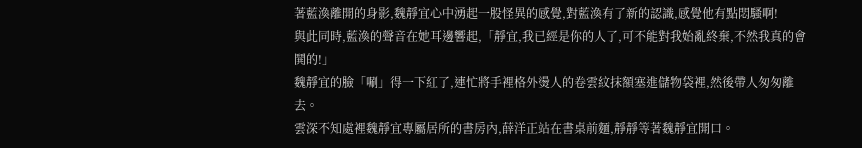著藍渙離開的身影,魏靜宜心中湧起一股怪異的感覺,對藍渙有了新的認識,感覺他有點悶騷啊!
與此同時,藍渙的聲音在她耳邊響起,「靜宜,我已經是你的人了,可不能對我始亂終棄,不然我真的會鬨的!」
魏靜宜的臉「唰」得一下紅了,連忙將手裡格外燙人的卷雲紋抹額塞進儲物袋裡,然後帶人匆匆離去。
雲深不知處裡魏靜宜專屬居所的書房內,薛洋正站在書桌前麵,靜靜等著魏靜宜開口。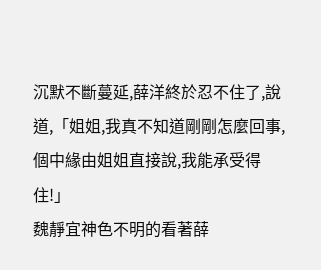沉默不斷蔓延,薛洋終於忍不住了,說道,「姐姐,我真不知道剛剛怎麼回事,個中緣由姐姐直接說,我能承受得住!」
魏靜宜神色不明的看著薛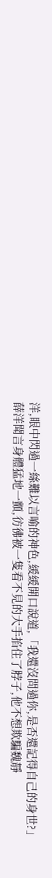洋,眼中閃過一絲難以言喻的神色,緩緩開口說道,「我還沒問過你,是否還記得自己的身世?」
薛洋聞言身體猛地一顫,彷彿被一隻看不見的大手掐住了脖子,他不想欺騙魏靜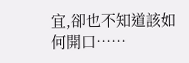宜,卻也不知道該如何開口……